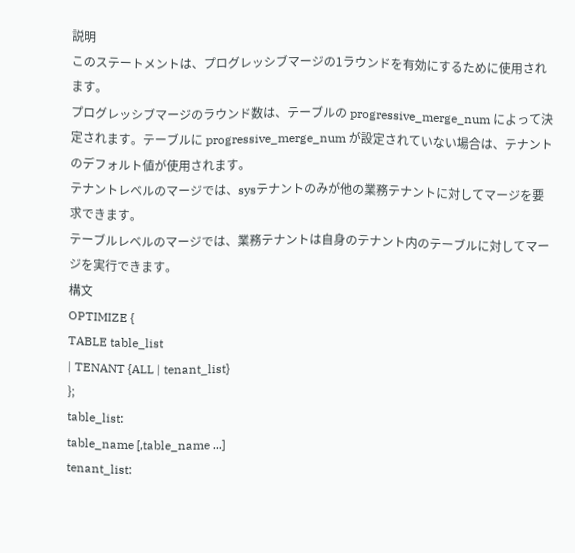説明
このステートメントは、プログレッシブマージの1ラウンドを有効にするために使用されます。
プログレッシブマージのラウンド数は、テーブルの progressive_merge_num によって決定されます。テーブルに progressive_merge_num が設定されていない場合は、テナントのデフォルト値が使用されます。
テナントレベルのマージでは、sysテナントのみが他の業務テナントに対してマージを要求できます。
テーブルレベルのマージでは、業務テナントは自身のテナント内のテーブルに対してマージを実行できます。
構文
OPTIMIZE {
TABLE table_list
| TENANT {ALL | tenant_list}
};
table_list:
table_name [,table_name ...]
tenant_list: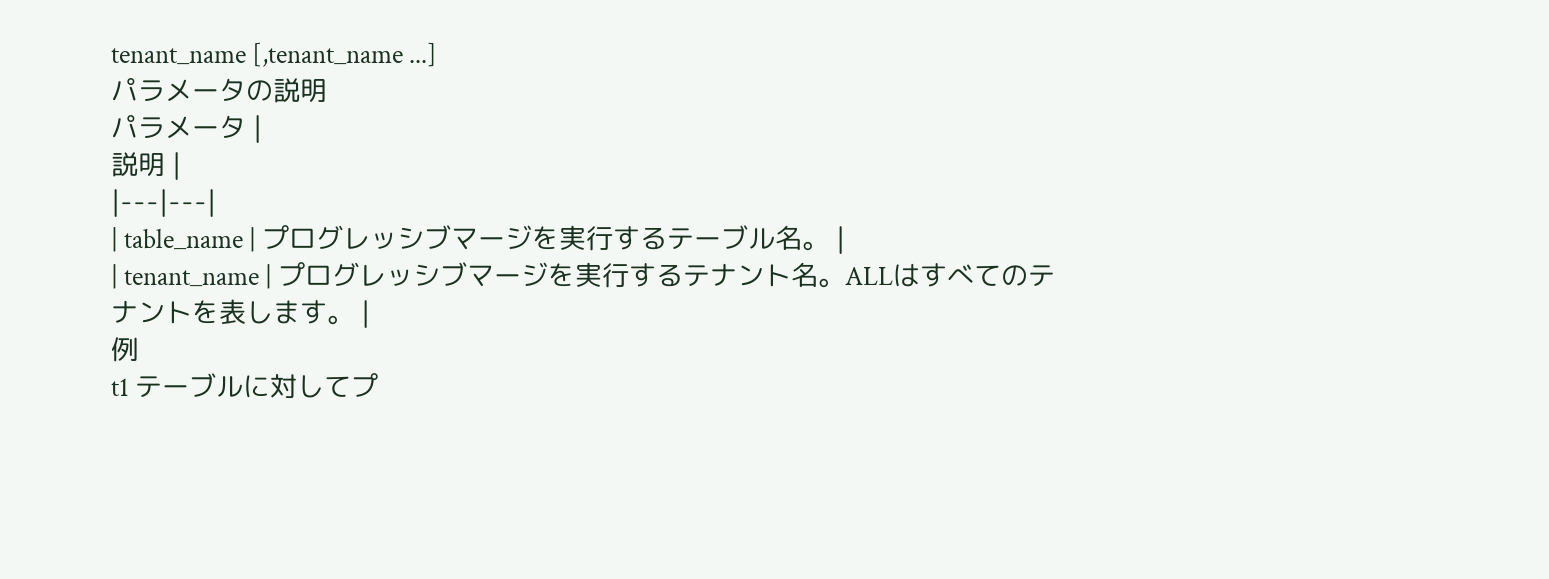tenant_name [,tenant_name ...]
パラメータの説明
パラメータ |
説明 |
|---|---|
| table_name | プログレッシブマージを実行するテーブル名。 |
| tenant_name | プログレッシブマージを実行するテナント名。ALLはすべてのテナントを表します。 |
例
t1 テーブルに対してプ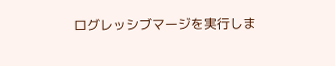ログレッシブマージを実行しま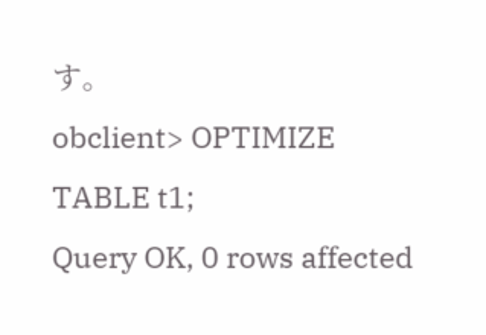す。
obclient> OPTIMIZE TABLE t1;
Query OK, 0 rows affected